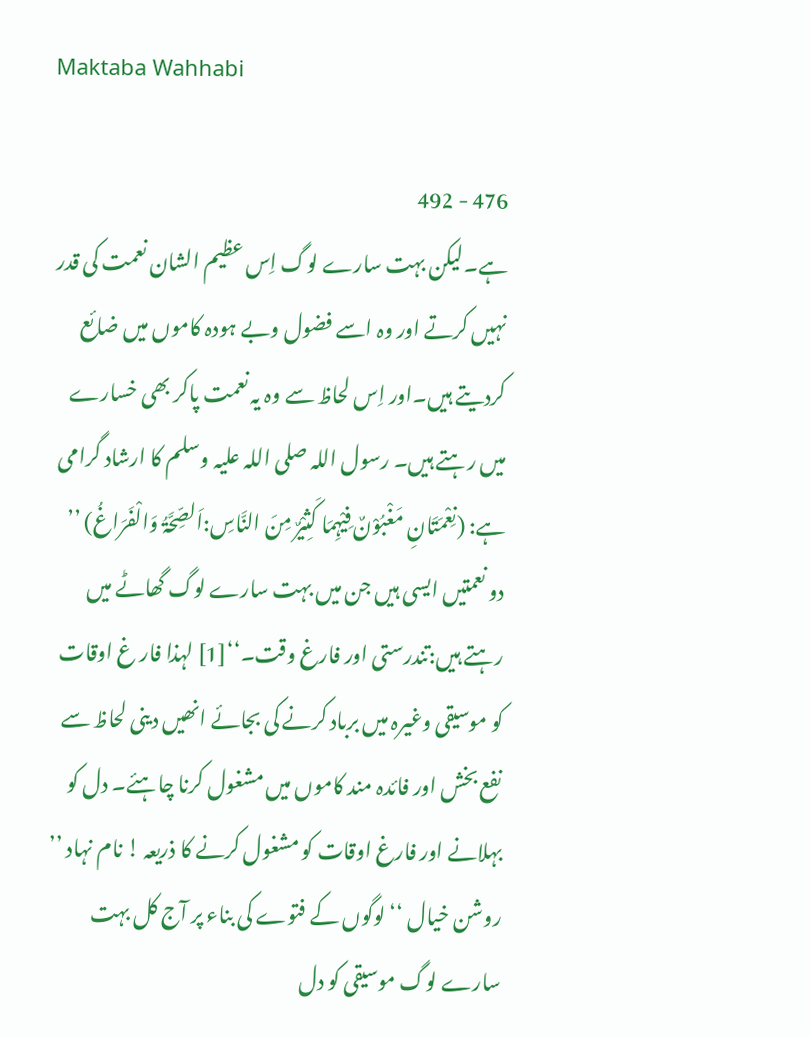Maktaba Wahhabi

476 - 492
ہے۔لیکن بہت سارے لوگ اِس عظیم الشان نعمت کی قدر نہیں کرتے اور وہ اسے فضول وبے ہودہ کاموں میں ضائع کردیتے ہیں۔اور اِس لحاظ سے وہ یہ نعمت پاکر بھی خسارے میں رہتے ہیں۔ رسول اللہ صلی اللہ علیہ وسلم کا ارشاد گرامی ہے: (نِعْمَتَانِ مَغْبُوْنٌ فِیْہِمَا کَثِیْرٌ مِنَ النَّاسِ:اَلصِّحَّۃُ وَالْفَرَاغُ) ’’ دو نعمتیں ایسی ہیں جن میں بہت سارے لوگ گھاٹے میں رہتے ہیں:تندرستی اور فارغ وقت۔‘‘[1] لہذا فار غ اوقات کو موسیقی وغیرہ میں برباد کرنے کی بجائے انھیں دینی لحاظ سے نفع بخش اور فائدہ مند کاموں میں مشغول کرنا چاہئے۔ دل کو بہلانے اور فارغ اوقات کو مشغول کرنے کا ذریعہ ! نام نہاد ’’ روشن خیال ‘‘ لوگوں کے فتوے کی بناء پر آج کل بہت سارے لوگ موسیقی کو دل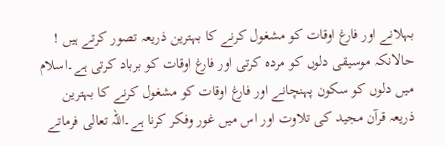بہلانے اور فارغ اوقات کو مشغول کرنے کا بہترین ذریعہ تصور کرتے ہیں ! حالانکہ موسیقی دلوں کو مردہ کرتی اور فارغ اوقات کو برباد کرتی ہے۔اسلام میں دلوں کو سکون پہنچانے اور فارغ اوقات کو مشغول کرنے کا بہترین ذریعہ قرآن مجید کی تلاوت اور اس میں غور وفکر کرنا ہے۔اللہ تعالی فرماتے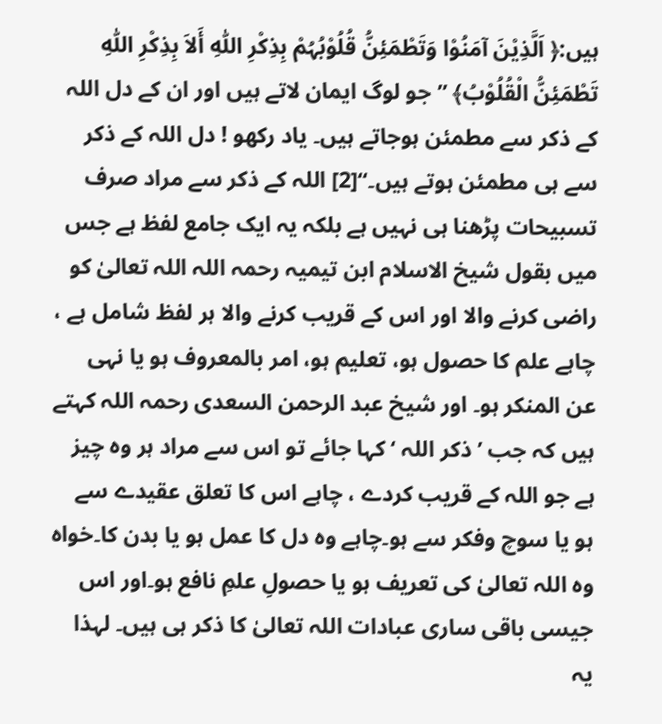ہیں:﴿ اَلَّذِیْنَ آمَنُوْا وَتَطْمَئِنُّ قُلُوْبُہُمْ بِذِکْرِ اللّٰہِ أَلاَ بِذِکْرِ اللّٰہِ تَطْمَئِنُّ الْقُلُوْبُ﴾ ’’ جو لوگ ایمان لاتے ہیں اور ان کے دل اللہ کے ذکر سے مطمئن ہوجاتے ہیں۔ یاد رکھو ! دل اللہ کے ذکر سے ہی مطمئن ہوتے ہیں۔‘‘[2] اللہ کے ذکر سے مراد صرف تسبیحات پڑھنا ہی نہیں ہے بلکہ یہ ایک جامع لفظ ہے جس میں بقول شیخ الاسلام ابن تیمیہ رحمہ اللہ اللہ تعالیٰ کو راضی کرنے والا اور اس کے قریب کرنے والا ہر لفظ شامل ہے ، چاہے علم کا حصول ہو، تعلیم ہو، امر بالمعروف ہو یا نہی عن المنکر ہو۔ اور شیخ عبد الرحمن السعدی رحمہ اللہ کہتے ہیں کہ جب ’ ذکر اللہ ‘ کہا جائے تو اس سے مراد ہر وہ چیز ہے جو اللہ کے قریب کردے ، چاہے اس کا تعلق عقیدے سے ہو یا سوچ وفکر سے ہو۔چاہے وہ دل کا عمل ہو یا بدن کا۔خواہ وہ اللہ تعالیٰ کی تعریف ہو یا حصولِ علمِ نافع ہو۔اور اس جیسی باقی ساری عبادات اللہ تعالیٰ کا ذکر ہی ہیں۔ لہذا یہ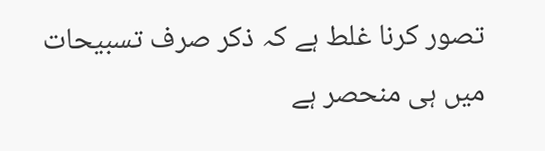تصور کرنا غلط ہے کہ ذکر صرف تسبیحات میں ہی منحصر ہے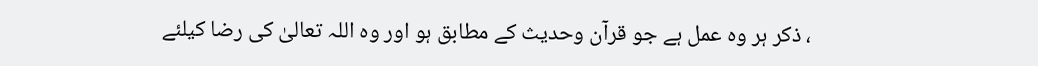، ذکر ہر وہ عمل ہے جو قرآن وحدیث کے مطابق ہو اور وہ اللہ تعالیٰ کی رضا کیلئے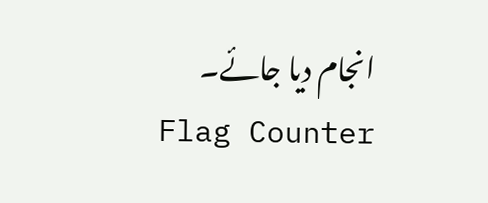انجام دیا جائے۔
Flag Counter